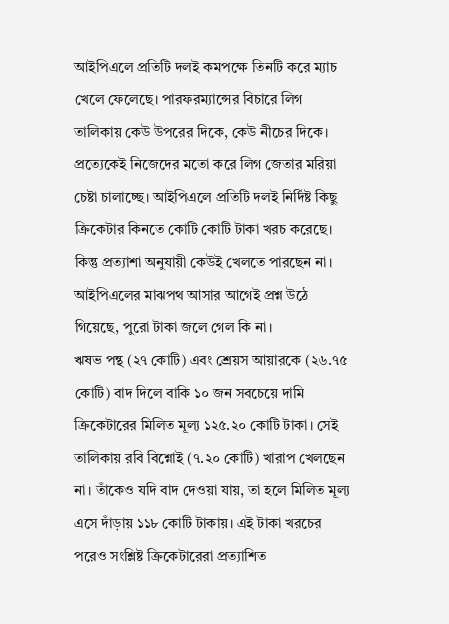আইপিএলে প্রতিটি দলই কমপক্ষে তিনটি করে ম্যাচ খেলে ফেলেছে। পারফরম্যান্সের বিচারে লিগ তালিকায় কেউ উপরের দিকে, কেউ নীচের দিকে। প্রত্যেকেই নিজেদের মতো করে লিগ জেতার মরিয়া চেষ্টা চালাচ্ছে। আইপিএলে প্রতিটি দলই নির্দিষ্ট কিছু ক্রিকেটার কিনতে কোটি কোটি টাকা খরচ করেছে। কিন্তু প্রত্যাশা অনুযায়ী কেউই খেলতে পারছেন না। আইপিএলের মাঝপথ আসার আগেই প্রশ্ন উঠে গিয়েছে, পুরো টাকা জলে গেল কি না।
ঋষভ পন্থ (২৭ কোটি) এবং শ্রেয়স আয়ারকে (২৬.৭৫ কোটি) বাদ দিলে বাকি ১০ জন সবচেয়ে দামি ক্রিকেটারের মিলিত মূল্য ১২৫.২০ কোটি টাকা। সেই তালিকায় রবি বিশ্নোই (৭.২০ কোটি) খারাপ খেলছেন না। তাঁকেও যদি বাদ দেওয়া যায়, তা হলে মিলিত মূল্য এসে দাঁড়ায় ১১৮ কোটি টাকায়। এই টাকা খরচের পরেও সংশ্লিষ্ট ক্রিকেটারেরা প্রত্যাশিত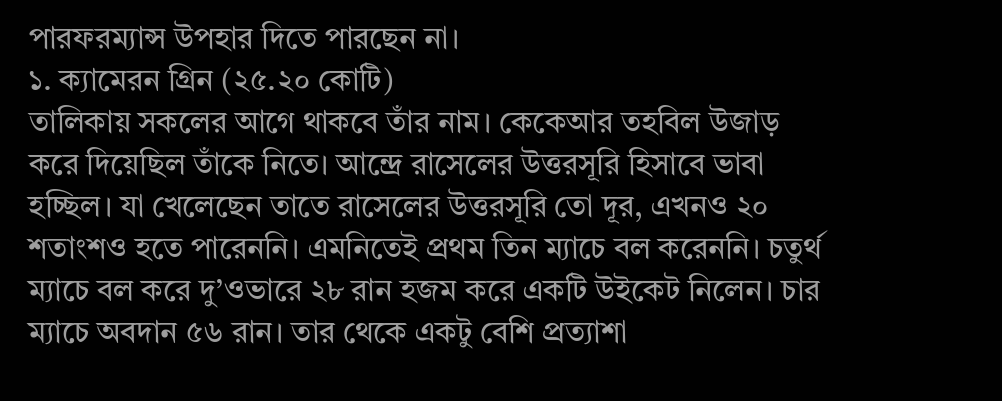পারফরম্যান্স উপহার দিতে পারছেন না।
১. ক্যামেরন গ্রিন (২৫.২০ কোটি)
তালিকায় সকলের আগে থাকবে তাঁর নাম। কেকেআর তহবিল উজাড় করে দিয়েছিল তাঁকে নিতে। আন্দ্রে রাসেলের উত্তরসূরি হিসাবে ভাবা হচ্ছিল। যা খেলেছেন তাতে রাসেলের উত্তরসূরি তো দূর, এখনও ২০ শতাংশও হতে পারেননি। এমনিতেই প্রথম তিন ম্যাচে বল করেননি। চতুর্থ ম্যাচে বল করে দু’ওভারে ২৮ রান হজম করে একটি উইকেট নিলেন। চার ম্যাচে অবদান ৫৬ রান। তার থেকে একটু বেশি প্রত্যাশা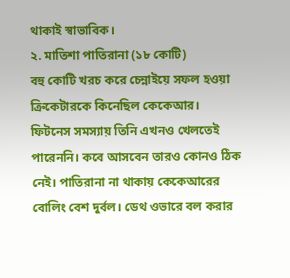থাকাই স্বাভাবিক।
২. মাতিশা পাতিরানা (১৮ কোটি)
বহু কোটি খরচ করে চেন্নাইয়ে সফল হওয়া ক্রিকেটারকে কিনেছিল কেকেআর। ফিটনেস সমস্যায় তিনি এখনও খেলতেই পারেননি। কবে আসবেন তারও কোনও ঠিক নেই। পাতিরানা না থাকায় কেকেআরের বোলিং বেশ দুর্বল। ডেথ ওভারে বল করার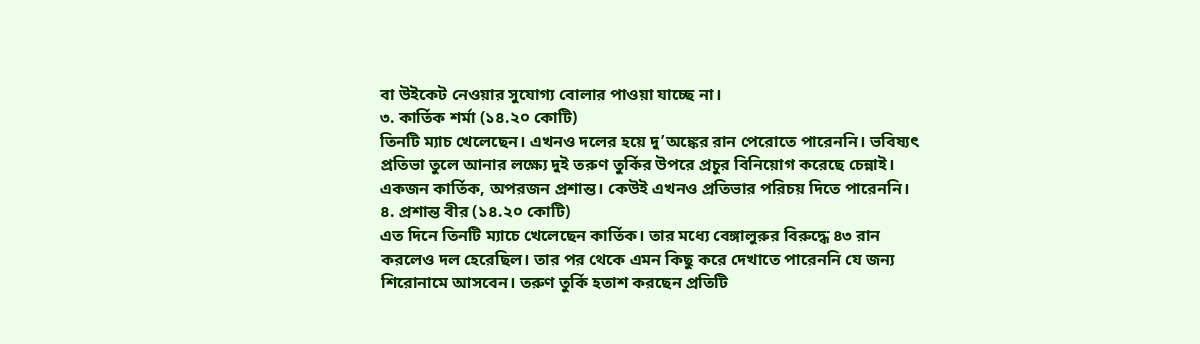বা উইকেট নেওয়ার সুযোগ্য বোলার পাওয়া যাচ্ছে না।
৩. কার্তিক শর্মা (১৪.২০ কোটি)
তিনটি ম্যাচ খেলেছেন। এখনও দলের হয়ে দু’অঙ্কের রান পেরোতে পারেননি। ভবিষ্যৎ প্রতিভা তুলে আনার লক্ষ্যে দুই তরুণ তুর্কির উপরে প্রচুর বিনিয়োগ করেছে চেন্নাই। একজন কার্তিক, অপরজন প্রশান্ত। কেউই এখনও প্রতিভার পরিচয় দিতে পারেননি।
৪. প্রশান্ত বীর (১৪.২০ কোটি)
এত দিনে তিনটি ম্যাচে খেলেছেন কার্তিক। তার মধ্যে বেঙ্গালুরুর বিরুদ্ধে ৪৩ রান করলেও দল হেরেছিল। তার পর থেকে এমন কিছু করে দেখাতে পারেননি যে জন্য শিরোনামে আসবেন। তরুণ তুর্কি হতাশ করছেন প্রতিটি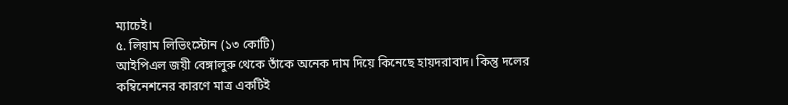ম্যাচেই।
৫. লিয়াম লিভিংস্টোন (১৩ কোটি)
আইপিএল জয়ী বেঙ্গালুরু থেকে তাঁকে অনেক দাম দিয়ে কিনেছে হায়দরাবাদ। কিন্তু দলের কম্বিনেশনের কারণে মাত্র একটিই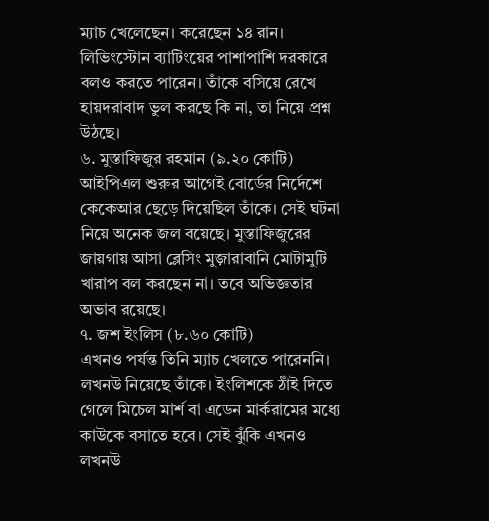ম্যাচ খেলেছেন। করেছেন ১৪ রান। লিভিংস্টোন ব্যাটিংয়ের পাশাপাশি দরকারে বলও করতে পারেন। তাঁকে বসিয়ে রেখে হায়দরাবাদ ভুল করছে কি না, তা নিয়ে প্রশ্ন উঠছে।
৬. মুস্তাফিজুর রহমান (৯.২০ কোটি)
আইপিএল শুরুর আগেই বোর্ডের নির্দেশে কেকেআর ছেড়ে দিয়েছিল তাঁকে। সেই ঘটনা নিয়ে অনেক জল বয়েছে। মুস্তাফিজুরের জায়গায় আসা ব্লেসিং মুজ়ারাবানি মোটামুটি খারাপ বল করছেন না। তবে অভিজ্ঞতার অভাব রয়েছে।
৭. জশ ইংলিস (৮.৬০ কোটি)
এখনও পর্যন্ত তিনি ম্যাচ খেলতে পারেননি। লখনউ নিয়েছে তাঁকে। ইংলিশকে ঠাঁই দিতে গেলে মিচেল মার্শ বা এডেন মার্করামের মধ্যে কাউকে বসাতে হবে। সেই ঝুঁকি এখনও লখনউ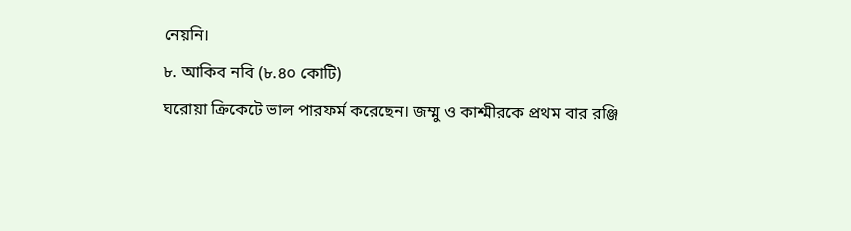নেয়নি।
৮. আকিব নবি (৮.৪০ কোটি)
ঘরোয়া ক্রিকেটে ভাল পারফর্ম করেছেন। জম্মু ও কাশ্মীরকে প্রথম বার রঞ্জি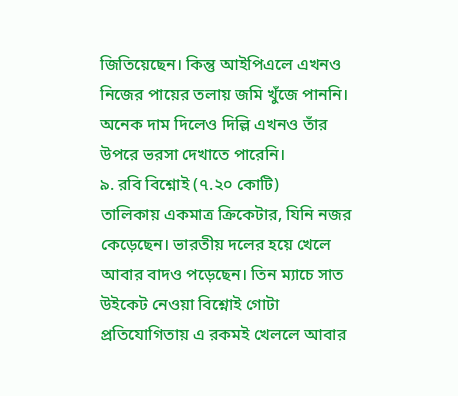জিতিয়েছেন। কিন্তু আইপিএলে এখনও নিজের পায়ের তলায় জমি খুঁজে পাননি। অনেক দাম দিলেও দিল্লি এখনও তাঁর উপরে ভরসা দেখাতে পারেনি।
৯. রবি বিশ্নোই (৭.২০ কোটি)
তালিকায় একমাত্র ক্রিকেটার, যিনি নজর কেড়েছেন। ভারতীয় দলের হয়ে খেলে আবার বাদও পড়েছেন। তিন ম্যাচে সাত উইকেট নেওয়া বিশ্নোই গোটা প্রতিযোগিতায় এ রকমই খেললে আবার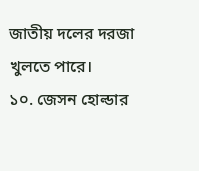জাতীয় দলের দরজা খুলতে পারে।
১০. জেসন হোল্ডার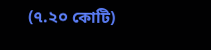(৭.২০ কোটি)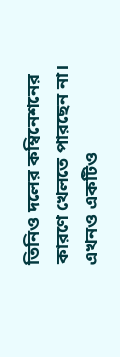তিনিও দলের কম্বিনেশনের কারণে খেলতে পারছেন না। এখনও একটিও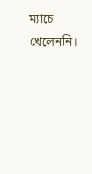ম্যাচে খেলেননি।